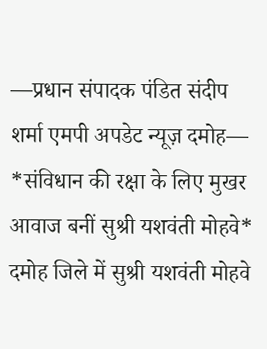—प्रधान संपादक पंडित संदीप शर्मा एमपी अपडेट न्यूज़ दमोह—
*संविधान की रक्षा के लिए मुखर आवाज बनीं सुश्री यशवंती मोहवे*
दमोह जिले में सुश्री यशवंती मोहवे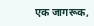एक जागरूक,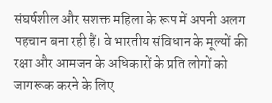संघर्षशील और सशक्त महिला के रूप में अपनी अलग पहचान बना रही हैं। वे भारतीय संविधान के मूल्यों की रक्षा और आमजन के अधिकारों के प्रति लोगों को जागरूक करने के लिए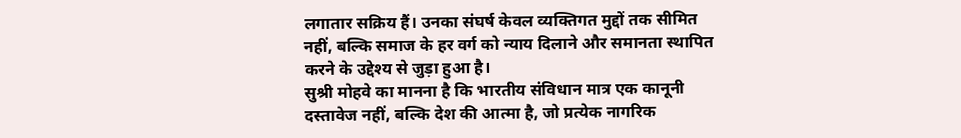लगातार सक्रिय हैं। उनका संघर्ष केवल व्यक्तिगत मुद्दों तक सीमित नहीं, बल्कि समाज के हर वर्ग को न्याय दिलाने और समानता स्थापित करने के उद्देश्य से जुड़ा हुआ है।
सुश्री मोहवे का मानना है कि भारतीय संविधान मात्र एक कानूनी दस्तावेज नहीं, बल्कि देश की आत्मा है, जो प्रत्येक नागरिक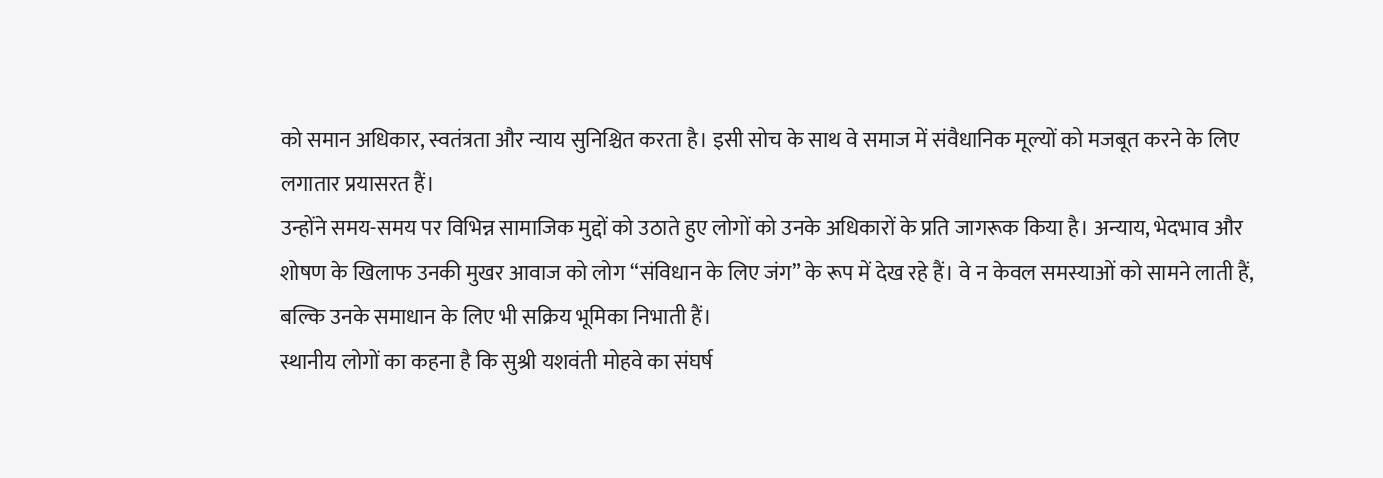को समान अधिकार, स्वतंत्रता और न्याय सुनिश्चित करता है। इसी सोच के साथ वे समाज में संवैधानिक मूल्यों को मजबूत करने के लिए लगातार प्रयासरत हैं।
उन्होंने समय-समय पर विभिन्न सामाजिक मुद्दों को उठाते हुए लोगों को उनके अधिकारों के प्रति जागरूक किया है। अन्याय, भेदभाव और शोषण के खिलाफ उनकी मुखर आवाज को लोग “संविधान के लिए जंग” के रूप में देख रहे हैं। वे न केवल समस्याओं को सामने लाती हैं, बल्कि उनके समाधान के लिए भी सक्रिय भूमिका निभाती हैं।
स्थानीय लोगों का कहना है कि सुश्री यशवंती मोहवे का संघर्ष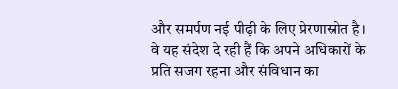और समर्पण नई पीढ़ी के लिए प्रेरणास्रोत है। वे यह संदेश दे रही हैं कि अपने अधिकारों के प्रति सजग रहना और संविधान का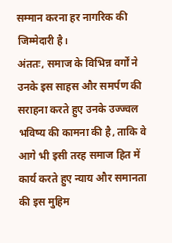सम्मान करना हर नागरिक की जिम्मेदारी है।
अंततः, समाज के विभिन्न वर्गों ने उनके इस साहस और समर्पण की सराहना करते हुए उनके उज्ज्वल भविष्य की कामना की है, ताकि वे आगे भी इसी तरह समाज हित में कार्य करते हुए न्याय और समानता की इस मुहिम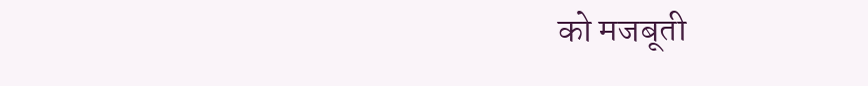को मजबूती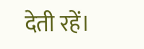देती रहें।